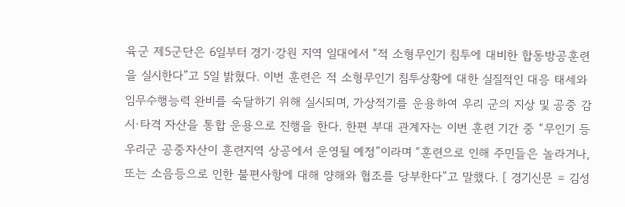육군 제5군단은 6일부터 경기·강원 지역 일대에서 “적 소형무인기 침투에 대비한 합동방공훈련을 실시한다”고 5일 밝혔다. 이번 훈련은 적 소형무인기 침투상황에 대한 실질적인 대응 태세와 임무수행능력 완비를 숙달하기 위해 실시되며, 가상적기를 운용하여 우리 군의 지상 및 공중 감시·타격 자산을 통합 운용으로 진행을 한다. 한편 부대 관계자는 이번 훈련 기간 중 “무인기 등 우리군 공중자산이 훈련지역 상공에서 운영될 예정”이라며 “훈련으로 인해 주민들은 놀라거나, 또는 소음등으로 인한 불편사항에 대해 양해와 협조를 당부한다”고 말했다. [ 경기신문 = 김성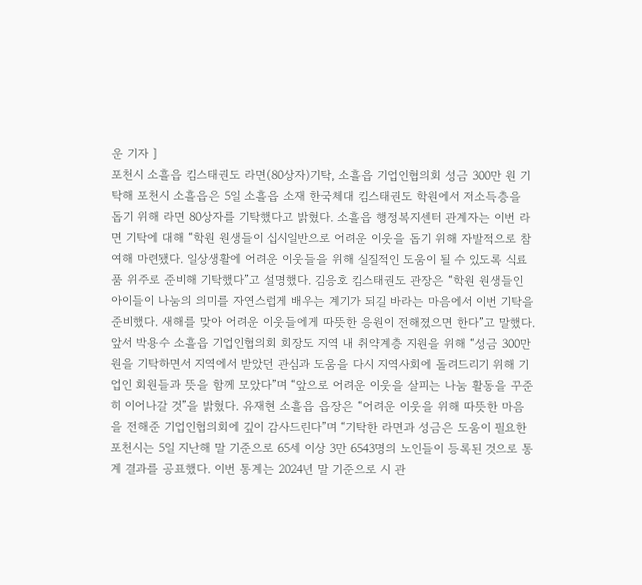운 기자 ]
포천시 소흘읍 킴스태권도 라면(80상자)기탁, 소흘읍 기업인협의회 성금 300만 원 기탁해 포천시 소흘읍은 5일 소흘읍 소재 한국체대 킴스태권도 학원에서 저소득층을 돕기 위해 라면 80상자를 기탁했다고 밝혔다. 소흘읍 행정복지센터 관계자는 이번 라면 기탁에 대해 “학원 원생들이 십시일반으로 어려운 이웃을 돕기 위해 자발적으로 참여해 마련됐다. 일상생활에 어려운 이웃들을 위해 실질적인 도움이 될 수 있도록 식료품 위주로 준비해 기탁했다”고 설명했다. 김응호 킴스태권도 관장은 “학원 원생들인 아이들이 나눔의 의미를 자연스럽게 배우는 계기가 되길 바라는 마음에서 이번 기탁을 준비했다. 새해를 맞아 어려운 이웃들에게 따뜻한 응원이 전해졌으면 한다”고 말했다. 앞서 박용수 소흘읍 기업인협의회 회장도 지역 내 취약계층 지원을 위해 “성금 300만 원을 기탁하면서 지역에서 받았던 관심과 도움을 다시 지역사회에 돌려드리기 위해 기업인 회원들과 뜻을 함께 모았다”며 “앞으로 어려운 이웃을 살피는 나눔 활동을 꾸준히 이어나갈 것”을 밝혔다. 유재현 소흘읍 읍장은 “어려운 이웃을 위해 따뜻한 마음을 전해준 기업인협의회에 깊이 감사드린다”며 “기탁한 라면과 성금은 도움이 필요한
포천시는 5일 지난해 말 기준으로 65세 이상 3만 6543명의 노인들이 등록된 것으로 통계 결과를 공표했다. 이번 통계는 2024년 말 기준으로 시 관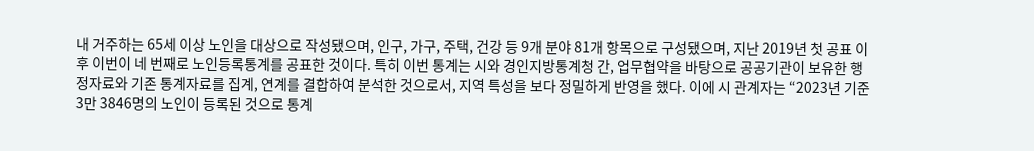내 거주하는 65세 이상 노인을 대상으로 작성됐으며, 인구, 가구, 주택, 건강 등 9개 분야 81개 항목으로 구성됐으며, 지난 2019년 첫 공표 이후 이번이 네 번째로 노인등록통계를 공표한 것이다. 특히 이번 통계는 시와 경인지방통계청 간, 업무협약을 바탕으로 공공기관이 보유한 행정자료와 기존 통계자료를 집계, 연계를 결합하여 분석한 것으로서, 지역 특성을 보다 정밀하게 반영을 했다. 이에 시 관계자는 “2023년 기준 3만 3846명의 노인이 등록된 것으로 통계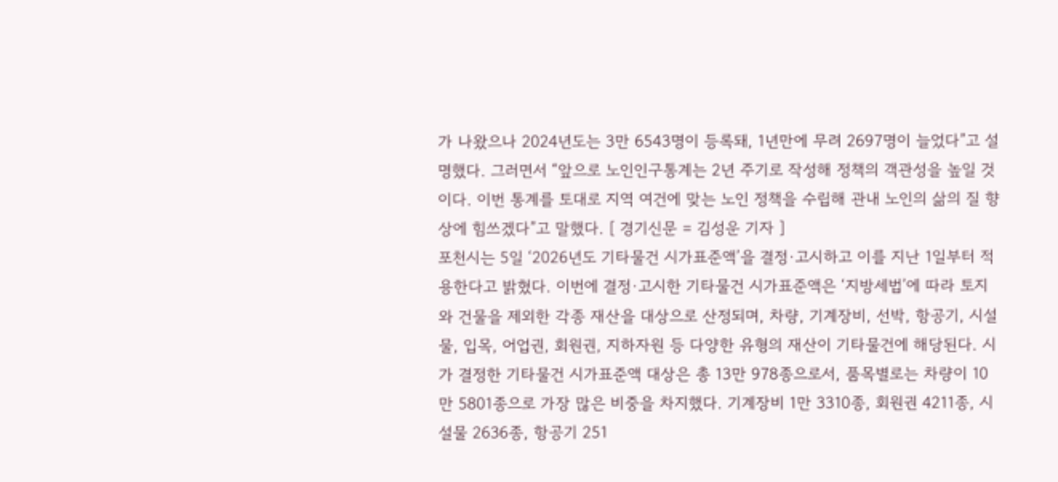가 나왔으나 2024년도는 3만 6543명이 등록돼, 1년만에 무려 2697명이 늘었다”고 설명했다. 그러면서 “앞으로 노인인구통계는 2년 주기로 작성해 정책의 객관성을 높일 것이다. 이번 통계를 토대로 지역 여건에 맞는 노인 정책을 수립해 관내 노인의 삶의 질 향상에 힘쓰겠다”고 말했다. [ 경기신문 = 김성운 기자 ]
포천시는 5일 ‘2026년도 기타물건 시가표준액’을 결정·고시하고 이를 지난 1일부터 적용한다고 밝혔다. 이번에 결정·고시한 기타물건 시가표준액은 ‘지방세법’에 따라 토지와 건물을 제외한 각종 재산을 대상으로 산정되며, 차량, 기계장비, 선박, 항공기, 시설물, 입목, 어업권, 회원권, 지하자원 등 다양한 유형의 재산이 기타물건에 해당된다. 시가 결정한 기타물건 시가표준액 대상은 총 13만 978종으로서, 품목별로는 차량이 10만 5801종으로 가장 많은 비중을 차지했다. 기계장비 1만 3310종, 회원권 4211종, 시설물 2636종, 항공기 251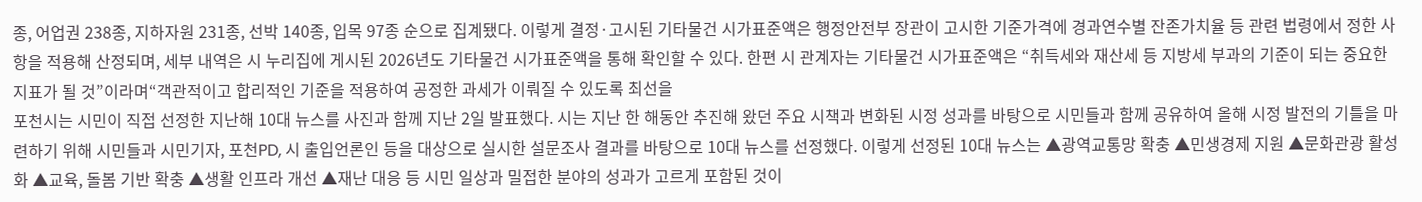종, 어업권 238종, 지하자원 231종, 선박 140종, 입목 97종 순으로 집계됐다. 이렇게 결정·고시된 기타물건 시가표준액은 행정안전부 장관이 고시한 기준가격에 경과연수별 잔존가치율 등 관련 법령에서 정한 사항을 적용해 산정되며, 세부 내역은 시 누리집에 게시된 2026년도 기타물건 시가표준액을 통해 확인할 수 있다. 한편 시 관계자는 기타물건 시가표준액은 “취득세와 재산세 등 지방세 부과의 기준이 되는 중요한 지표가 될 것”이라며“객관적이고 합리적인 기준을 적용하여 공정한 과세가 이뤄질 수 있도록 최선을
포천시는 시민이 직접 선정한 지난해 10대 뉴스를 사진과 함께 지난 2일 발표했다. 시는 지난 한 해동안 추진해 왔던 주요 시책과 변화된 시정 성과를 바탕으로 시민들과 함께 공유하여 올해 시정 발전의 기틀을 마련하기 위해 시민들과 시민기자, 포천PD, 시 출입언론인 등을 대상으로 실시한 설문조사 결과를 바탕으로 10대 뉴스를 선정했다. 이렇게 선정된 10대 뉴스는 ▲광역교통망 확충 ▲민생경제 지원 ▲문화관광 활성화 ▲교육, 돌봄 기반 확충 ▲생활 인프라 개선 ▲재난 대응 등 시민 일상과 밀접한 분야의 성과가 고르게 포함된 것이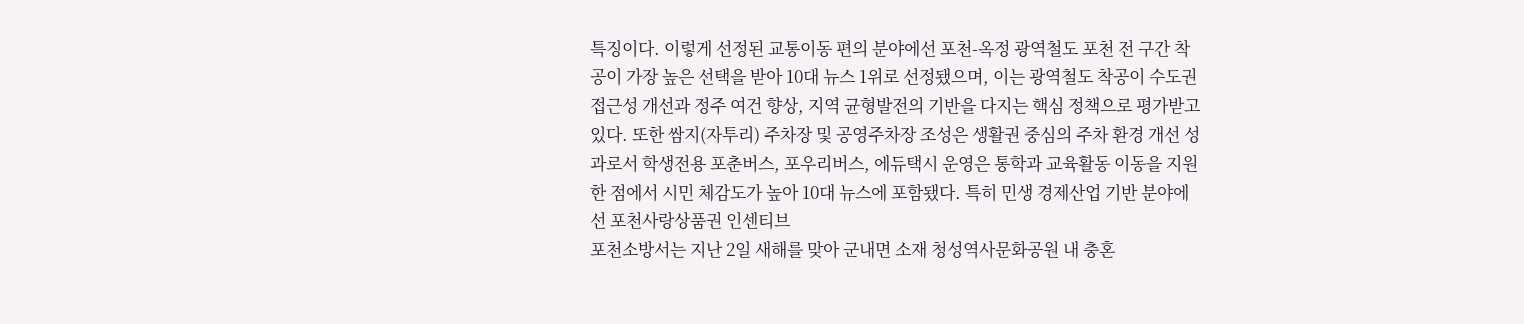특징이다. 이렇게 선정된 교통이동 편의 분야에선 포천-옥정 광역철도 포천 전 구간 착공이 가장 높은 선택을 받아 10대 뉴스 1위로 선정됐으며, 이는 광역철도 착공이 수도권 접근성 개선과 정주 여건 향상, 지역 균형발전의 기반을 다지는 핵심 정책으로 평가받고 있다. 또한 쌈지(자투리) 주차장 및 공영주차장 조성은 생활권 중심의 주차 환경 개선 성과로서 학생전용 포춘버스, 포우리버스, 에듀택시 운영은 통학과 교육활동 이동을 지원한 점에서 시민 체감도가 높아 10대 뉴스에 포함됐다. 특히 민생 경제산업 기반 분야에선 포천사랑상품권 인센티브
포천소방서는 지난 2일 새해를 맞아 군내면 소재 청성역사문화공원 내 충혼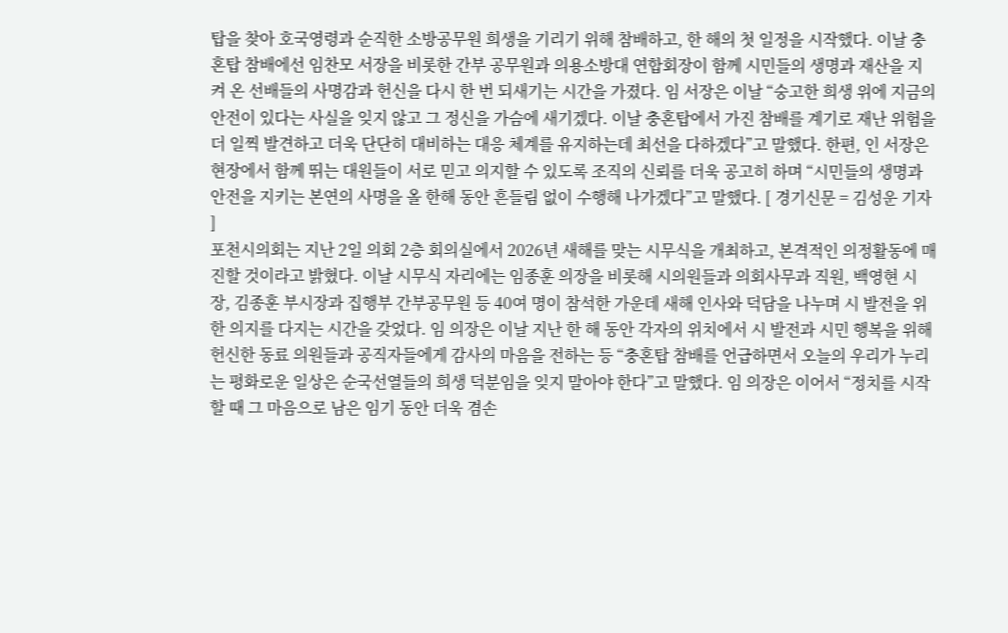탑을 찾아 호국영령과 순직한 소방공무원 희생을 기리기 위해 참배하고, 한 해의 첫 일정을 시작했다. 이날 충혼탑 참배에선 임찬모 서장을 비롯한 간부 공무원과 의용소방대 연합회장이 함께 시민들의 생명과 재산을 지켜 온 선배들의 사명감과 헌신을 다시 한 번 되새기는 시간을 가졌다. 임 서장은 이날 “숭고한 희생 위에 지금의 안전이 있다는 사실을 잊지 않고 그 정신을 가슴에 새기겠다. 이날 충혼탑에서 가진 참배를 계기로 재난 위험을 더 일찍 발견하고 더욱 단단히 대비하는 대응 체계를 유지하는데 최선을 다하겠다”고 말했다. 한편, 인 서장은 현장에서 함께 뛰는 대원들이 서로 믿고 의지할 수 있도록 조직의 신뢰를 더욱 공고히 하며 “시민들의 생명과 안전을 지키는 본연의 사명을 올 한해 동안 흔들림 없이 수행해 나가겠다”고 말했다. [ 경기신문 = 김성운 기자 ]
포천시의회는 지난 2일 의회 2층 회의실에서 2026년 새해를 맞는 시무식을 개최하고, 본격적인 의정활동에 매진할 것이라고 밝혔다. 이날 시무식 자리에는 임종훈 의장을 비롯해 시의원들과 의회사무과 직원, 백영현 시장, 김종훈 부시장과 집행부 간부공무원 등 40여 명이 참석한 가운데 새해 인사와 덕담을 나누며 시 발전을 위한 의지를 다지는 시간을 갖었다. 임 의장은 이날 지난 한 해 동안 각자의 위치에서 시 발전과 시민 행복을 위해 헌신한 동료 의원들과 공직자들에게 감사의 마음을 전하는 등 “충혼탑 참배를 언급하면서 오늘의 우리가 누리는 평화로운 일상은 순국선열들의 희생 덕분임을 잊지 말아야 한다”고 말했다. 임 의장은 이어서 “정치를 시작할 때 그 마음으로 남은 임기 동안 더욱 겸손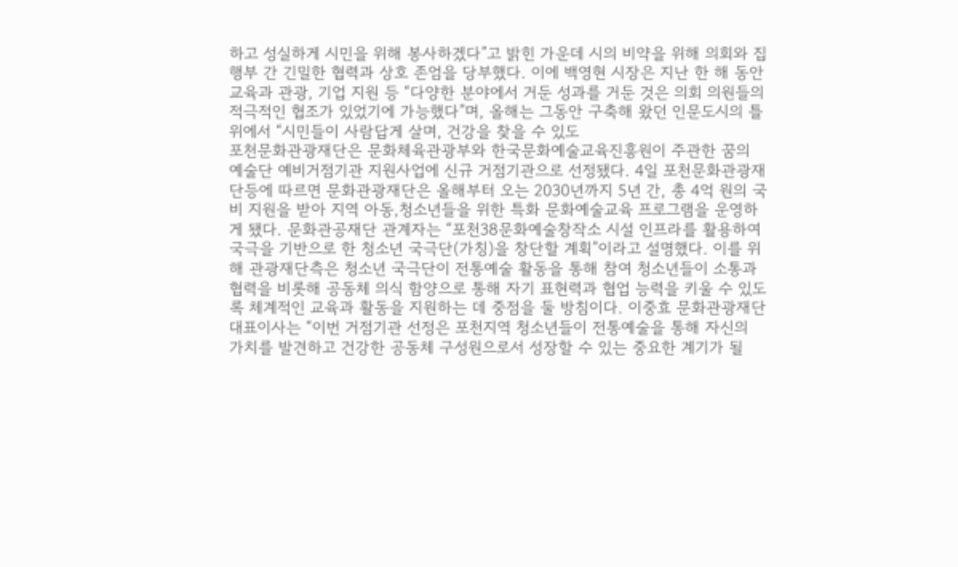하고 성실하게 시민을 위해 봉사하겠다”고 밝힌 가운데 시의 비약을 위해 의회와 집행부 간 긴밀한 협력과 상호 존엄을 당부했다. 이에 백영현 시장은 지난 한 해 동안 교육과 관광, 기업 지원 등 “다양한 분야에서 거둔 성과를 거둔 것은 의회 의원들의 적극적인 협조가 있었기에 가능했다”며, 올해는 그동안 구축해 왔던 인문도시의 틀 위에서 “시민들이 사람답게 살며, 건강을 찾을 수 있도
포천문화관광재단은 문화체육관광부와 한국문화예술교육진흥원이 주관한 꿈의 예술단 예비거점기관 지원사업에 신규 거점기관으로 선정됐다. 4일 포천문화관광재단등에 따르면 문화관광재단은 올해부터 오는 2030년까지 5년 간, 총 4억 원의 국비 지원을 받아 지역 아동,청소년들을 위한 특화 문화예술교육 프로그램을 운영하게 됐다. 문화관공재단 관계자는 “포천38문화예술창작소 시설 인프라를 활용하여 국극을 기반으로 한 청소년 국극단(가칭)을 창단할 계획”이라고 설명했다. 이를 위해 관광재단측은 청소년 국극단이 전통예술 활동을 통해 참여 청소년들이 소통과 협력을 비롯해 공동체 의식 함양으로 통해 자기 표현력과 협업 능력을 키울 수 있도록 체계적인 교육과 활동을 지원하는 데 중점을 둘 방침이다. 이중효 문화관광재단 대표이사는 “이번 거점기관 선정은 포천지역 청소년들이 전통예술을 통해 자신의 가치를 발견하고 건강한 공동체 구성원으로서 성장할 수 있는 중요한 계기가 될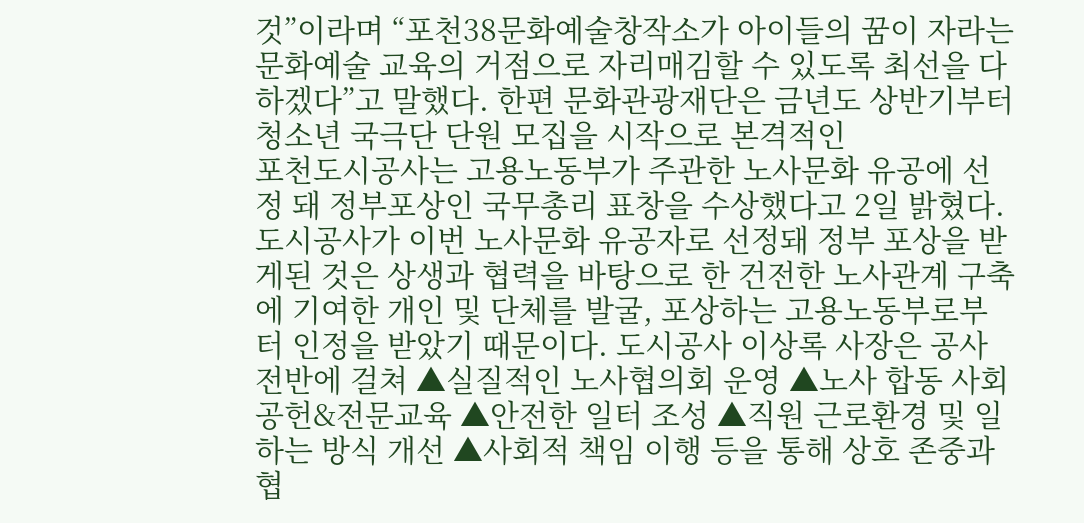것”이라며 “포천38문화예술창작소가 아이들의 꿈이 자라는 문화예술 교육의 거점으로 자리매김할 수 있도록 최선을 다하겠다”고 말했다. 한편 문화관광재단은 금년도 상반기부터 청소년 국극단 단원 모집을 시작으로 본격적인
포천도시공사는 고용노동부가 주관한 노사문화 유공에 선정 돼 정부포상인 국무총리 표창을 수상했다고 2일 밝혔다. 도시공사가 이번 노사문화 유공자로 선정돼 정부 포상을 받게된 것은 상생과 협력을 바탕으로 한 건전한 노사관계 구축에 기여한 개인 및 단체를 발굴, 포상하는 고용노동부로부터 인정을 받았기 때문이다. 도시공사 이상록 사장은 공사 전반에 걸쳐 ▲실질적인 노사협의회 운영 ▲노사 합동 사회공헌&전문교육 ▲안전한 일터 조성 ▲직원 근로환경 및 일하는 방식 개선 ▲사회적 책임 이행 등을 통해 상호 존중과 협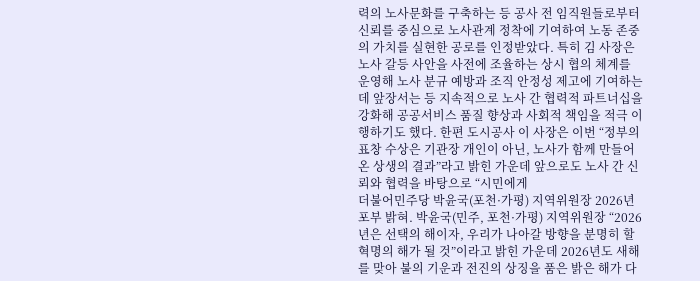력의 노사문화를 구축하는 등 공사 전 임직원들로부터 신뢰를 중심으로 노사관계 정착에 기여하여 노동 존중의 가치를 실현한 공로를 인정받았다. 특히 김 사장은 노사 갈등 사안을 사전에 조율하는 상시 협의 체계를 운영해 노사 분규 예방과 조직 안정성 제고에 기여하는데 앞장서는 등 지속적으로 노사 간 협력적 파트너십을 강화해 공공서비스 품질 향상과 사회적 책임을 적극 이행하기도 했다. 한편 도시공사 이 사장은 이번 “정부의 표창 수상은 기관장 개인이 아닌, 노사가 함께 만들어 온 상생의 결과”라고 밝힌 가운데 앞으로도 노사 간 신뢰와 협력을 바탕으로 “시민에게
더불어민주당 박윤국(포천·가평) 지역위원장 2026년 포부 밝혀. 박윤국(민주, 포천·가평) 지역위원장 “2026년은 선택의 해이자, 우리가 나아갈 방향을 분명히 할 혁명의 해가 될 것”이라고 밝힌 가운데 2026년도 새해를 맞아 불의 기운과 전진의 상징을 품은 밝은 해가 다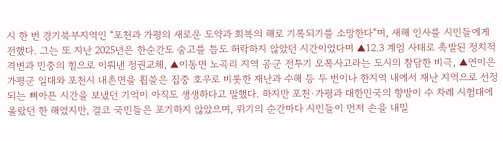시 한 번 경기북부지역인 “포천과 가평의 새로운 도약과 회복의 해로 기록되기를 소망한다”며, 새해 인사를 시민들에게 전했다. 그는 또 지난 2025년은 한순간도 숨고를 틈도 허락하지 않았던 시간이었다며 ▲12.3 계엄 사태로 촉발된 정치적 격변과 민중의 힘으로 이뤄낸 정권교체, ▲이동면 노곡리 지역 공군 전투기 오폭사고라는 도시의 참담한 비극, ▲연이은 가평군 일대와 포천시 내촌면을 휩쓸은 집중 호우로 비롯한 재난과 수해 등 두 번이나 한지역 내에서 재난 지역으로 선정되는 뼈아픈 시간을 보냈던 기억이 아직도 생생하다고 말했다. 하지만 포천·가평과 대한민국의 향방이 수 차례 시험대에 올랐던 한 해였지만, 결코 국민들은 포기하지 않았으며, 위기의 순간마다 시민들이 먼저 손을 내밀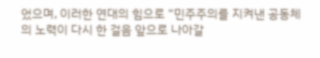었으며, 이러한 연대의 힘으로 “민주주의를 지켜낸 공동체의 노력이 다시 한 걸음 앞으로 나아갈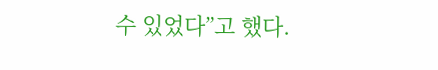수 있었다”고 했다.